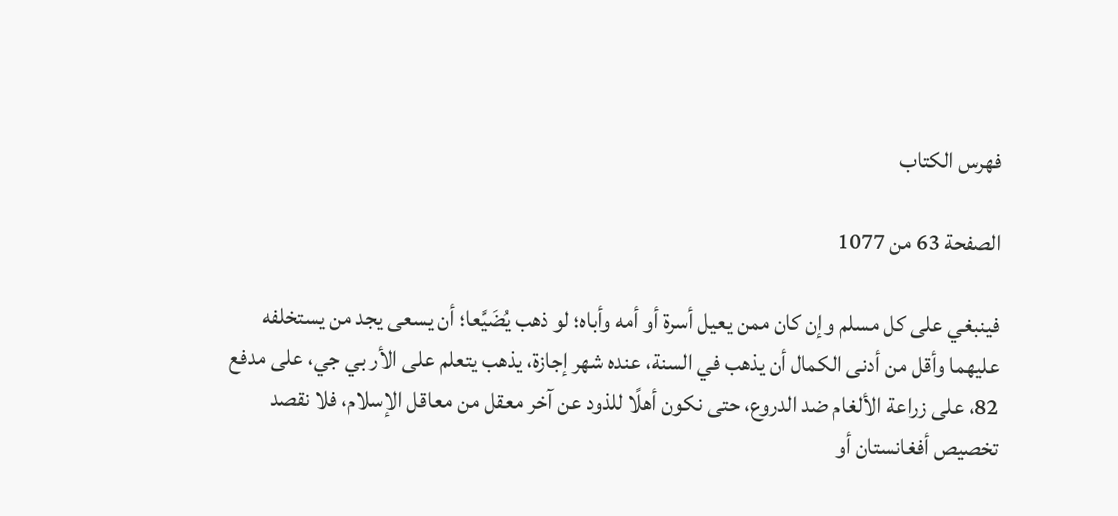فهرس الكتاب

الصفحة 63 من 1077

فينبغي على كل مسلم وإن كان ممن يعيل أسرة أو أمه وأباه؛ لو ذهب يُضَيَّعا؛ أن يسعى يجد من يستخلفه عليهما وأقل من أدنى الكمال أن يذهب في السنة، عنده شهر إجازة، يذهب يتعلم على الأر بي جي، على مدفع 82، على زراعة الألغام ضد الدروع، حتى نكون أهلًا للذود عن آخر معقل من معاقل الإسلام، فلا نقصد تخصيص أفغانستان أو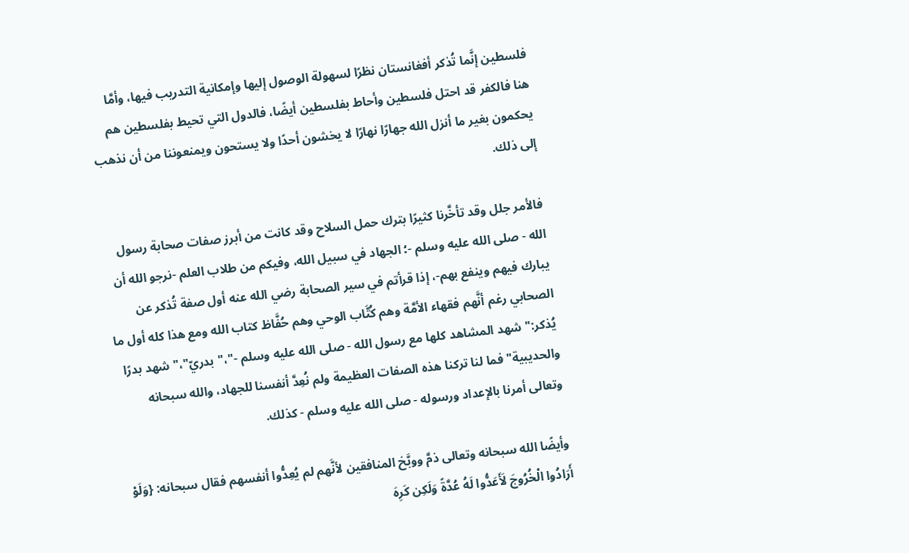فلسطين إنَّما تُذكر أفغانستان نظرًا لسهولة الوصول إليها وإمكانية التدريب فيها، وأمَّا هنا فالكفر قد احتل فلسطين وأحاط بفلسطين أيضًا، فالدول التي تحيط بفلسطين هم يحكمون بغير ما أنزل الله جهارًا نهارًا لا يخشون أحدًا ولا يستحون ويمنعوننا من أن نذهب إلى ذلك.

فالأمر جلل وقد تأخَّرنا كثيرًا بترك حمل السلاح وقد كانت من أبرز صفات صحابة رسول الله - صلى الله عليه وسلم -؛ الجهاد في سبيل الله، وفيكم من طلاب العلم -نرجو الله أن يبارك فيهم وينفع بهم-، إذا قرأتم في سير الصحابة رضي الله عنه أول صفة تُذكر عن الصحابي رغم أنَّهم فقهاء الأمَّة وهم كُتَّاب الوحي وهم حُفَّاظ كتاب الله ومع هذا كله أول ما يُذكر:"شهد المشاهد كلها مع رسول الله - صلى الله عليه وسلم -"،"بدريّ"،"شهد بدرًا والحديبية"فما لنا تركنا هذه الصفات العظيمة ولم نُعِدَّ أنفسنا للجهاد، والله سبحانه وتعالى أمرنا بالإعداد ورسوله - صلى الله عليه وسلم - كذلك.

وأيضًا الله سبحانه وتعالى ذمَّ ووبَّخ المنافقين لأنَّهم لم يُعِدُّوا أنفسهم فقال سبحانه: {وَلَوْ أَرَادُوا الْخُرُوجَ لَأَعَدُّوا لَهُ عُدَّةً وَلَكِن كَرِهَ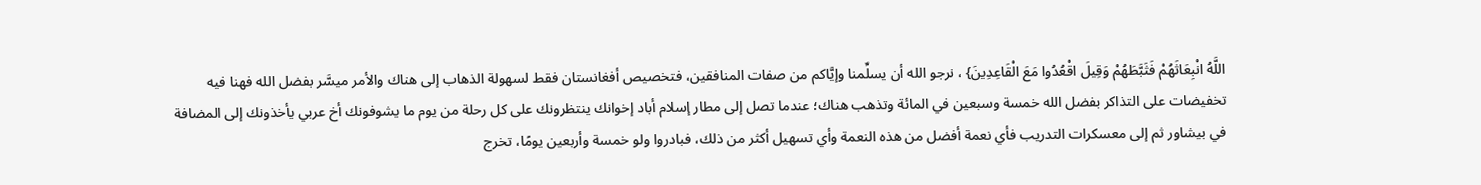اللَّهُ انْبِعَاثَهُمْ فَثَبَّطَهُمْ وَقِيلَ اقْعُدُوا مَعَ الْقَاعِدِينَ} ، نرجو الله أن يسلِّمنا وإيَّاكم من صفات المنافقين، فتخصيص أفغانستان فقط لسهولة الذهاب إلى هناك والأمر ميسَّر بفضل الله فهنا فيه تخفيضات على التذاكر بفضل الله خمسة وسبعين في المائة وتذهب هناك؛ عندما تصل إلى مطار إسلام أباد إخوانك ينتظرونك على كل رحلة من يوم ما يشوفونك أخ عربي يأخذونك إلى المضافة في بيشاور ثم إلى معسكرات التدريب فأي نعمة أفضل من هذه النعمة وأي تسهيل أكثر من ذلك، فبادروا ولو خمسة وأربعين يومًا، تخرج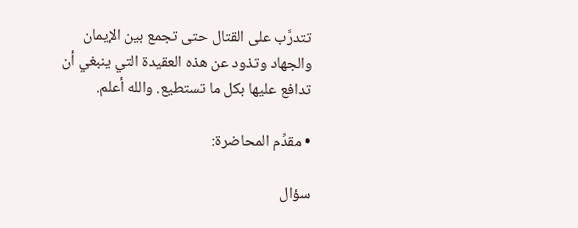تتدرَّب على القتال حتى تجمع بين الإيمان والجهاد وتذود عن هذه العقيدة التي ينبغي أن تدافع عليها بكل ما تستطيع. والله أعلم.

• مقدِّم المحاضرة:

سؤال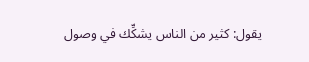يقول: كثير من الناس يشكِّك في وصول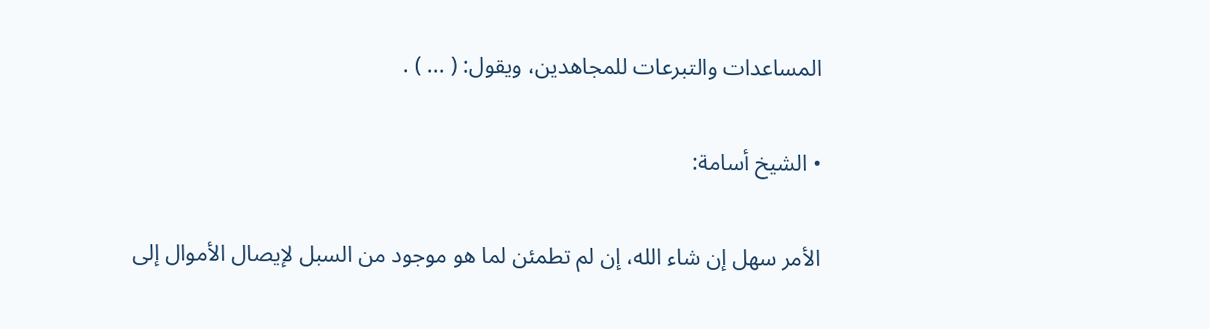المساعدات والتبرعات للمجاهدين، ويقول: ( ... ) .

• الشيخ أسامة:

الأمر سهل إن شاء الله، إن لم تطمئن لما هو موجود من السبل لإيصال الأموال إلى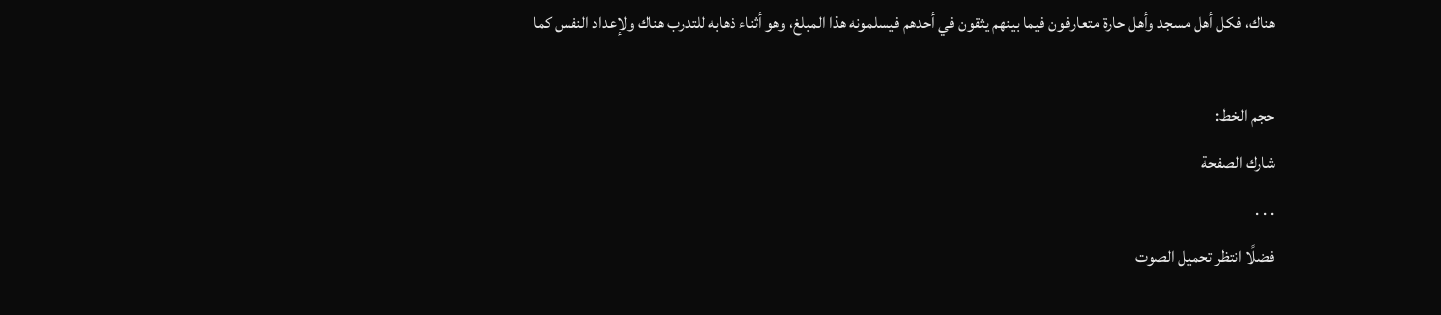هناك، فكل أهل مسجد وأهل حارة متعارفون فيما بينهم يثقون في أحدهم فيسلمونه هذا المبلغ، وهو أثناء ذهابه للتدرب هناك ولإعداد النفس كما

حجم الخط:
شارك الصفحة
. . .
فضلًا انتظر تحميل الصوت